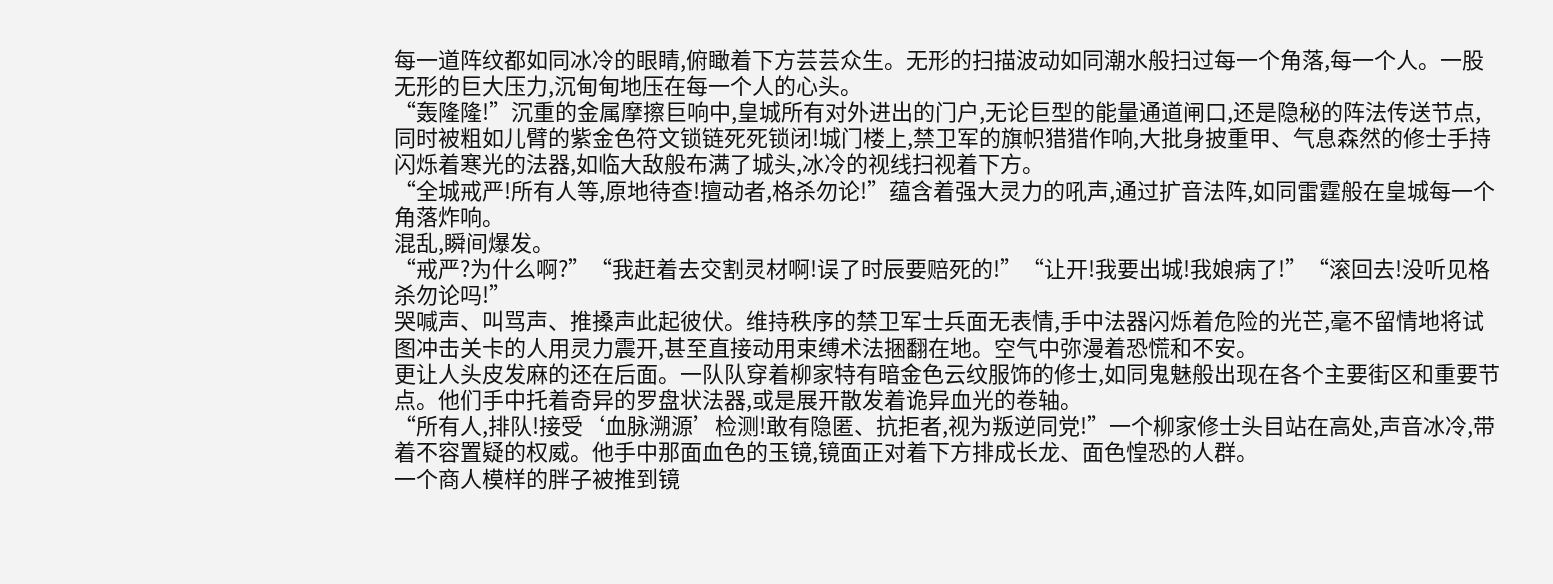每一道阵纹都如同冰冷的眼睛,俯瞰着下方芸芸众生。无形的扫描波动如同潮水般扫过每一个角落,每一个人。一股无形的巨大压力,沉甸甸地压在每一个人的心头。
“轰隆隆!”沉重的金属摩擦巨响中,皇城所有对外进出的门户,无论巨型的能量通道闸口,还是隐秘的阵法传送节点,同时被粗如儿臂的紫金色符文锁链死死锁闭!城门楼上,禁卫军的旗帜猎猎作响,大批身披重甲、气息森然的修士手持闪烁着寒光的法器,如临大敌般布满了城头,冰冷的视线扫视着下方。
“全城戒严!所有人等,原地待查!擅动者,格杀勿论!”蕴含着强大灵力的吼声,通过扩音法阵,如同雷霆般在皇城每一个角落炸响。
混乱,瞬间爆发。
“戒严?为什么啊?”“我赶着去交割灵材啊!误了时辰要赔死的!”“让开!我要出城!我娘病了!”“滚回去!没听见格杀勿论吗!”
哭喊声、叫骂声、推搡声此起彼伏。维持秩序的禁卫军士兵面无表情,手中法器闪烁着危险的光芒,毫不留情地将试图冲击关卡的人用灵力震开,甚至直接动用束缚术法捆翻在地。空气中弥漫着恐慌和不安。
更让人头皮发麻的还在后面。一队队穿着柳家特有暗金色云纹服饰的修士,如同鬼魅般出现在各个主要街区和重要节点。他们手中托着奇异的罗盘状法器,或是展开散发着诡异血光的卷轴。
“所有人,排队!接受‘血脉溯源’检测!敢有隐匿、抗拒者,视为叛逆同党!”一个柳家修士头目站在高处,声音冰冷,带着不容置疑的权威。他手中那面血色的玉镜,镜面正对着下方排成长龙、面色惶恐的人群。
一个商人模样的胖子被推到镜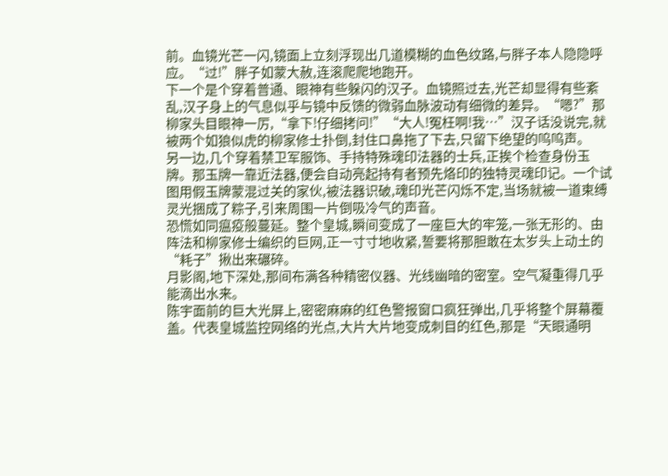前。血镜光芒一闪,镜面上立刻浮现出几道模糊的血色纹路,与胖子本人隐隐呼应。“过!”胖子如蒙大赦,连滚爬爬地跑开。
下一个是个穿着普通、眼神有些躲闪的汉子。血镜照过去,光芒却显得有些紊乱,汉子身上的气息似乎与镜中反馈的微弱血脉波动有细微的差异。“嗯?”那柳家头目眼神一厉,“拿下!仔细拷问!”“大人!冤枉啊!我…”汉子话没说完,就被两个如狼似虎的柳家修士扑倒,封住口鼻拖了下去,只留下绝望的呜呜声。
另一边,几个穿着禁卫军服饰、手持特殊魂印法器的士兵,正挨个检查身份玉牌。那玉牌一靠近法器,便会自动亮起持有者预先烙印的独特灵魂印记。一个试图用假玉牌蒙混过关的家伙,被法器识破,魂印光芒闪烁不定,当场就被一道束缚灵光捆成了粽子,引来周围一片倒吸冷气的声音。
恐慌如同瘟疫般蔓延。整个皇城,瞬间变成了一座巨大的牢笼,一张无形的、由阵法和柳家修士编织的巨网,正一寸寸地收紧,誓要将那胆敢在太岁头上动土的“耗子”揪出来碾碎。
月影阁,地下深处,那间布满各种精密仪器、光线幽暗的密室。空气凝重得几乎能滴出水来。
陈宇面前的巨大光屏上,密密麻麻的红色警报窗口疯狂弹出,几乎将整个屏幕覆盖。代表皇城监控网络的光点,大片大片地变成刺目的红色,那是“天眼通明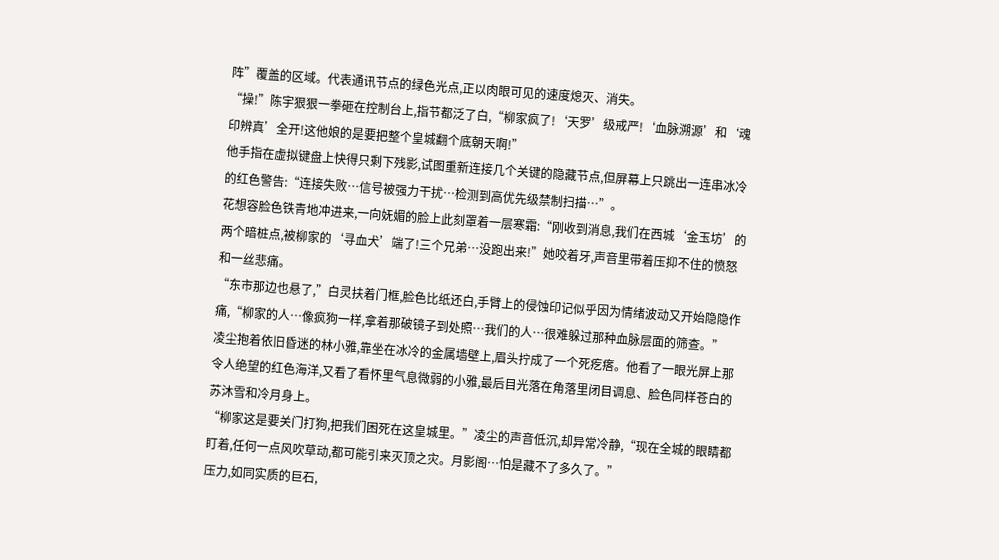阵”覆盖的区域。代表通讯节点的绿色光点,正以肉眼可见的速度熄灭、消失。
“操!”陈宇狠狠一拳砸在控制台上,指节都泛了白,“柳家疯了!‘天罗’级戒严!‘血脉溯源’和‘魂印辨真’全开!这他娘的是要把整个皇城翻个底朝天啊!”
他手指在虚拟键盘上快得只剩下残影,试图重新连接几个关键的隐藏节点,但屏幕上只跳出一连串冰冷的红色警告:“连接失败…信号被强力干扰…检测到高优先级禁制扫描…”。
花想容脸色铁青地冲进来,一向妩媚的脸上此刻罩着一层寒霜:“刚收到消息,我们在西城‘金玉坊’的两个暗桩点,被柳家的‘寻血犬’端了!三个兄弟…没跑出来!”她咬着牙,声音里带着压抑不住的愤怒和一丝悲痛。
“东市那边也悬了,”白灵扶着门框,脸色比纸还白,手臂上的侵蚀印记似乎因为情绪波动又开始隐隐作痛,“柳家的人…像疯狗一样,拿着那破镜子到处照…我们的人…很难躲过那种血脉层面的筛查。”
凌尘抱着依旧昏迷的林小雅,靠坐在冰冷的金属墙壁上,眉头拧成了一个死疙瘩。他看了一眼光屏上那令人绝望的红色海洋,又看了看怀里气息微弱的小雅,最后目光落在角落里闭目调息、脸色同样苍白的苏沐雪和冷月身上。
“柳家这是要关门打狗,把我们困死在这皇城里。”凌尘的声音低沉,却异常冷静,“现在全城的眼睛都盯着,任何一点风吹草动,都可能引来灭顶之灾。月影阁…怕是藏不了多久了。”
压力,如同实质的巨石,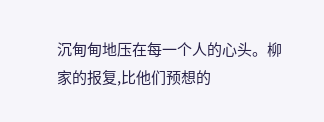沉甸甸地压在每一个人的心头。柳家的报复,比他们预想的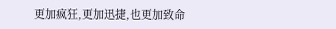更加疯狂,更加迅捷,也更加致命